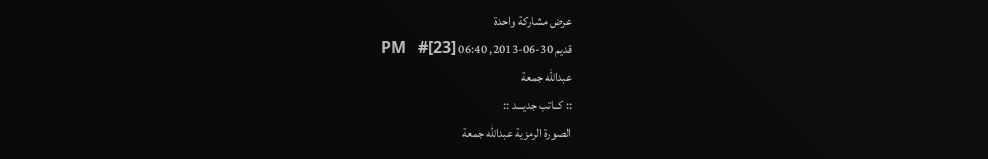عرض مشاركة واحدة
قديم 30-06-2013, 06:40 PM   #[23]
عبدالله جمعة
:: كــاتب جديـــد ::
الصورة الرمزية عبدالله جمعة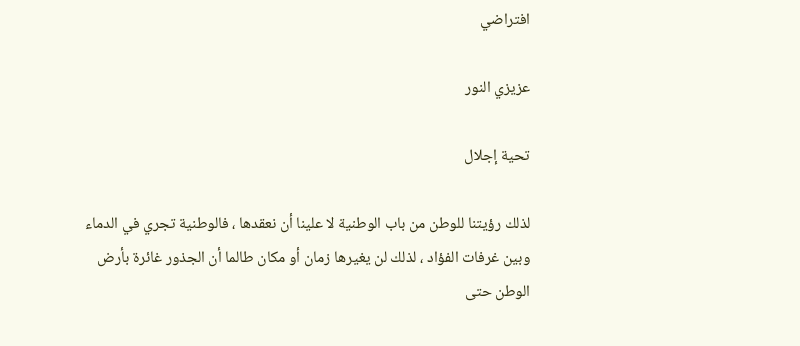افتراضي

عزيزي النور

تحية إجلال

لذلك رؤيتنا للوطن من باب الوطنية لا علينا أن نعقدها ، فالوطنية تجري في الدماء وبين غرفات الفؤاد ، لذلك لن يغيرها زمان أو مكان طالما أن الجذور غائرة بأرض الوطن حتى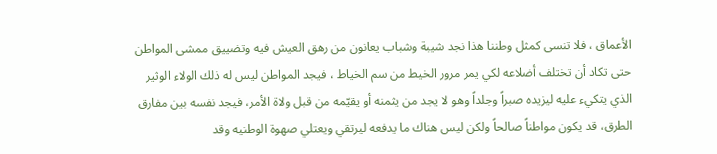الأعماق ، فلا تنسى كمثل وطننا هذا نجد شيبة وشباب يعانون من رهق العيش فيه وتضييق ممشى المواطن حتى تكاد أن تختلف أضلاعه لكي يمر مرور الخيط من سم الخياط ، فيجد المواطن ليس له ذلك الولاء الوثير الذي يتكيء عليه ليزيده صبراً وجلداً وهو لا يجد من يثمنه أو يقيّمه من قبل ولاة الأمر، فيجد نفسه بين مفارق الطرق، قد يكون مواطناً صالحاً ولكن ليس هناك ما يدفعه ليرتقي ويعتلي صهوة الوطنيه وقد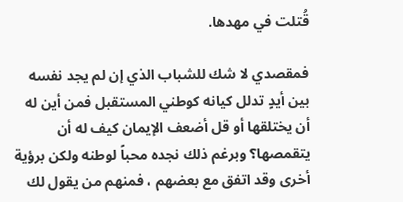قُتلت في مهدها.

فمقصدي لا شك للشباب الذي إن لم يجد نفسه بين أيدٍ تدلل كيانه كوطني المستقبل فمن أين له أن يختلقها أو قل أضعف الإيمان كيف له أن يتقمصها؟ وبرغم ذلك نجده محباً لوطنه ولكن برؤية أخرى وقد اتفق مع بعضهم ، فمنهم من يقول لك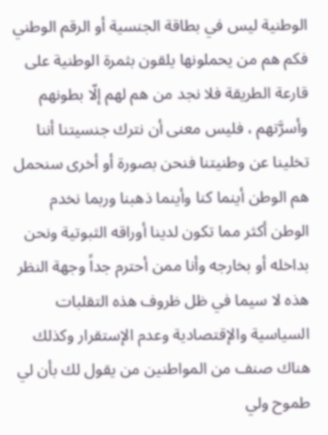الوطنية ليس في بطاقة الجنسية أو الرقم الوطني فكم هم من يحملونها يلقون بثمرة الوطنية على قارعة الطريقة فلا نجد من هم لهم إلّا بطونهم وأسرَّتهم ، فليس معنى أن نترك جنسيتنا أننا تخلينا عن وطنيتنا فنحن بصورة أو أخرى سنحمل هم الوطن أينما كنا وأينما ذهبنا وربما نخدم الوطن أكثر مما تكون لدينا أوراقه الثبوتية ونحن بداخله أو بخارجه وأنا ممن أحترم جداً وجهة النظر هذه لا سيما في ظل ظروف هذه التقلبات السياسية والإقتصادية وعدم الإستقرار وكذلك هناك صنف من المواطنين من يقول لك بأن لي طموح ولي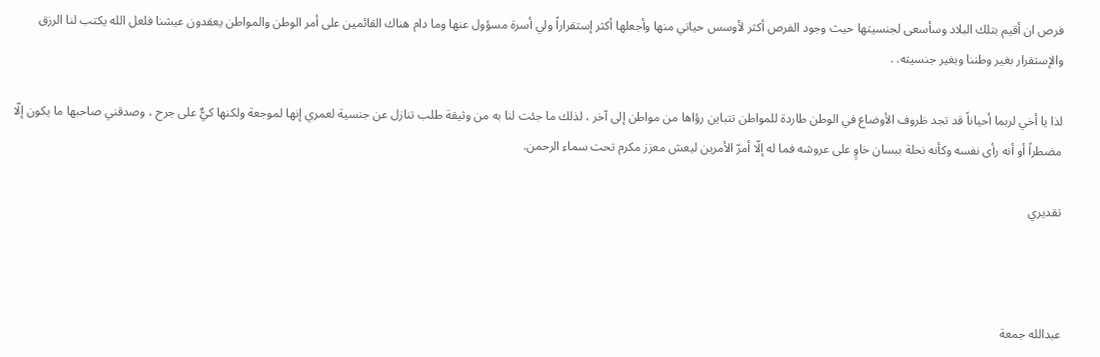فرص ان أقيم بتلك البلاد وسأسعى لجنسيتها حيث وجود الفرص أكثر لأوسس حياتي منها وأجعلها أكثر إستقراراً ولي أسرة مسؤول عنها وما دام هناك القائمين على أمر الوطن والمواطن يعقدون عيشنا فلعل الله يكتب لنا الرزق والإستقرار بغير وطننا وبغير جنسيته. .

لذا يا أخي لربما أحياناً قد تجد ظروف الأوضاع في الوطن طاردة للمواطن تتباين رؤاها من مواطن إلى آخر ، لذلك ما جئت لنا به من وثيقة طلب تنازل عن جنسية لعمري إنها لموجعة ولكنها كيٌّ على جرح ، وصدقني صاحبها ما يكون إلّا مضطراً أو أنه رأى نفسه وكأنه نحلة ببسان خاوٍ على عروشه فما له إلّا أمرّ الأمرين ليعش معزز مكرم تحت سماء الرحمن.

تقديري



عبدالله جمعة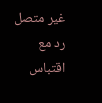غير متصل   رد مع اقتباس